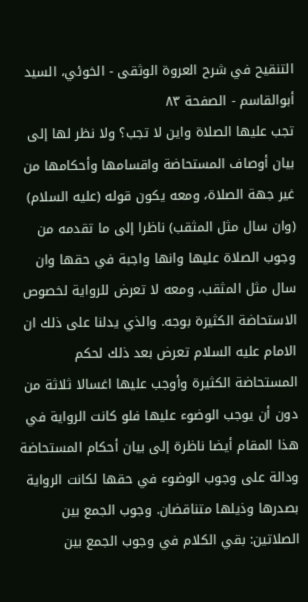التنقيح في شرح العروة الوثقى - الخوئي، السيد أبوالقاسم - الصفحة ٨٣
تجب عليها الصلاة واين لا تجب؟ ولا نظر لها إلى بيان أوصاف المستحاضة واقسامها وأحكامها من غير جهة الصلاة، ومعه يكون قوله (عليه السلام) (وان سال مثل المثقب) ناظرا إلى ما تقدمه من وجوب الصلاة عليها وانها واجبة في حقها وان سال مثل المثقب، ومعه لا تعرض للرواية لخصوص الاستحاضة الكثيرة بوجه. والذي يدلنا على ذلك ان الامام عليه السلام تعرض بعد ذلك لحكم المستحاضة الكثيرة وأوجب عليها اغسالا ثلاثة من دون أن يوجب الوضوء عليها فلو كانت الرواية في هذا المقام أيضا ناظرة إلى بيان أحكام المستحاضة ودالة على وجوب الوضوء في حقها لكانت الرواية بصدرها وذيلها متناقضان. وجوب الجمع بين الصلاتين: بقي الكلام في وجوب الجمع بين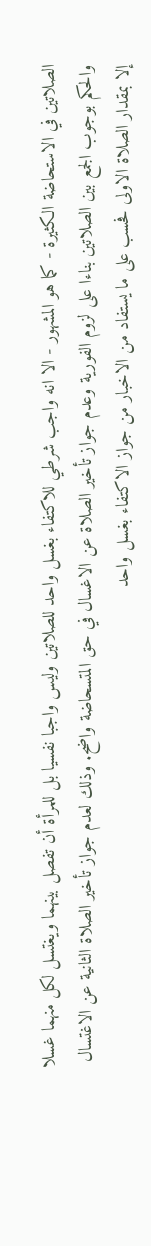الصلاتين في الاستحاضة الكثيرة - كما هو المشهور - الا انه واجب شرطي للاكتفاء بغسل واحد للصلاتين وليس واجبا نفسيا بل للمرأة أن تفصل بينهما ويغتسل لكل منهما غسلا والحكم بوجوب الجمع بين الصلاتين بناءا على لزوم الفورية وعدم جواز تأخير الصلاة عن الاغسال في حق المتسحاضة واضح. وذلك لعدم جواز تأخير الصلاة الثانية عن الاغتسال إلا بمقدار الصلاة الاولى فحسب على ما يستفاد من الاخبار من جواز الاكتفاء بغسل واحد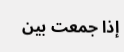إذا جمعت بين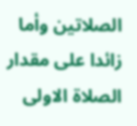الصلاتين وأما زائدا على مقدار الصلاة الاولى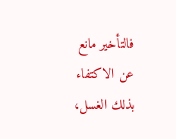فالتأخير مانع عن الاكتفاء بذلك الغسل،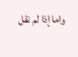واما إذا لم نقل